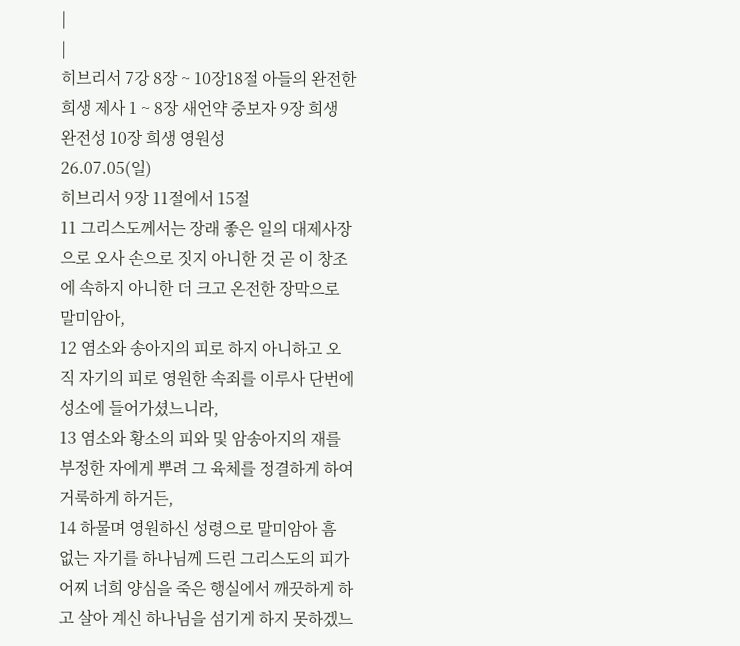|
|
히브리서 7강 8장 ~ 10장18절 아들의 완전한 희생 제사 1 ~ 8장 새언약 중보자 9장 희생 완전성 10장 희생 영원성
26.07.05(일)
히브리서 9장 11절에서 15절
11 그리스도께서는 장래 좋은 일의 대제사장으로 오사 손으로 짓지 아니한 것 곧 이 창조에 속하지 아니한 더 크고 온전한 장막으로 말미암아,
12 염소와 송아지의 피로 하지 아니하고 오직 자기의 피로 영원한 속죄를 이루사 단번에 성소에 들어가셨느니라,
13 염소와 황소의 피와 및 암송아지의 재를 부정한 자에게 뿌려 그 육체를 정결하게 하여 거룩하게 하거든,
14 하물며 영원하신 성령으로 말미암아 흠 없는 자기를 하나님께 드린 그리스도의 피가 어찌 너희 양심을 죽은 행실에서 깨끗하게 하고 살아 계신 하나님을 섬기게 하지 못하겠느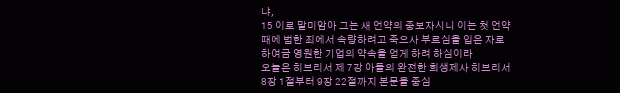냐,
15 이로 말미암아 그는 새 언약의 중보자시니 이는 첫 언약 때에 범한 죄에서 속량하려고 죽으사 부르심을 입은 자로 하여금 영원한 기업의 약속을 얻게 하려 하심이라
오늘은 히브리서 제 7강 아들의 완전한 희생제사 히브리서 8장 1절부터 9장 22절까지 본문을 중심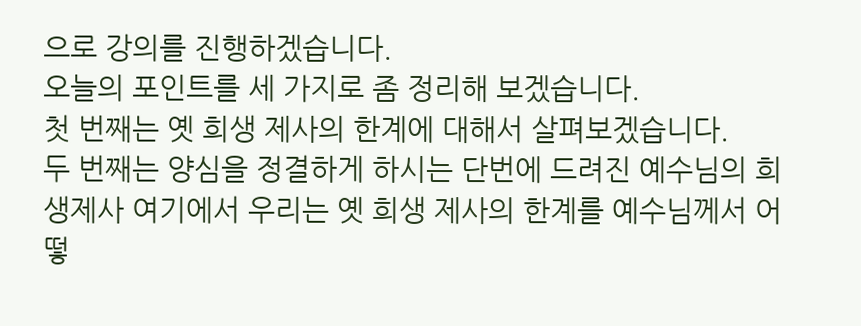으로 강의를 진행하겠습니다.
오늘의 포인트를 세 가지로 좀 정리해 보겠습니다.
첫 번째는 옛 희생 제사의 한계에 대해서 살펴보겠습니다.
두 번째는 양심을 정결하게 하시는 단번에 드려진 예수님의 희생제사 여기에서 우리는 옛 희생 제사의 한계를 예수님께서 어떻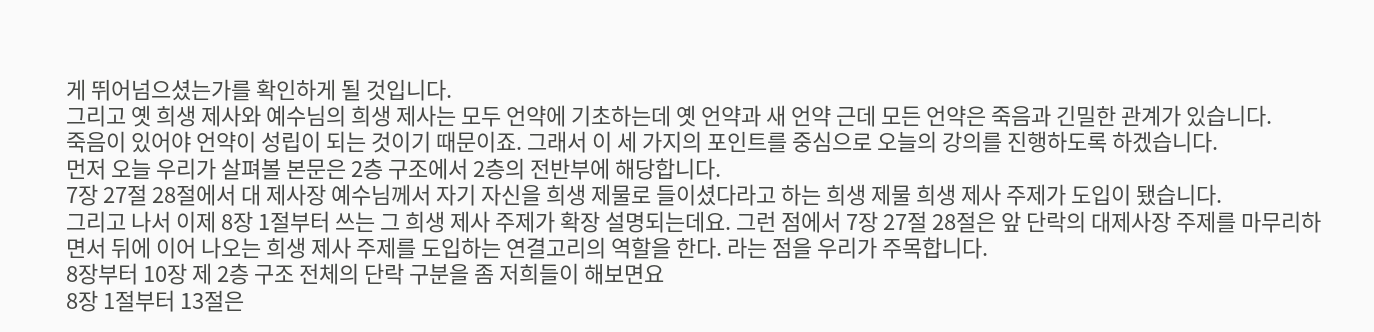게 뛰어넘으셨는가를 확인하게 될 것입니다.
그리고 옛 희생 제사와 예수님의 희생 제사는 모두 언약에 기초하는데 옛 언약과 새 언약 근데 모든 언약은 죽음과 긴밀한 관계가 있습니다.
죽음이 있어야 언약이 성립이 되는 것이기 때문이죠. 그래서 이 세 가지의 포인트를 중심으로 오늘의 강의를 진행하도록 하겠습니다.
먼저 오늘 우리가 살펴볼 본문은 2층 구조에서 2층의 전반부에 해당합니다.
7장 27절 28절에서 대 제사장 예수님께서 자기 자신을 희생 제물로 들이셨다라고 하는 희생 제물 희생 제사 주제가 도입이 됐습니다.
그리고 나서 이제 8장 1절부터 쓰는 그 희생 제사 주제가 확장 설명되는데요. 그런 점에서 7장 27절 28절은 앞 단락의 대제사장 주제를 마무리하면서 뒤에 이어 나오는 희생 제사 주제를 도입하는 연결고리의 역할을 한다. 라는 점을 우리가 주목합니다.
8장부터 10장 제 2층 구조 전체의 단락 구분을 좀 저희들이 해보면요
8장 1절부터 13절은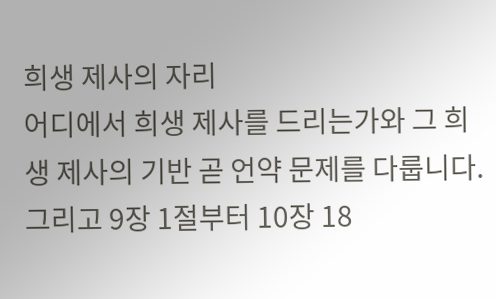희생 제사의 자리
어디에서 희생 제사를 드리는가와 그 희생 제사의 기반 곧 언약 문제를 다룹니다.
그리고 9장 1절부터 10장 18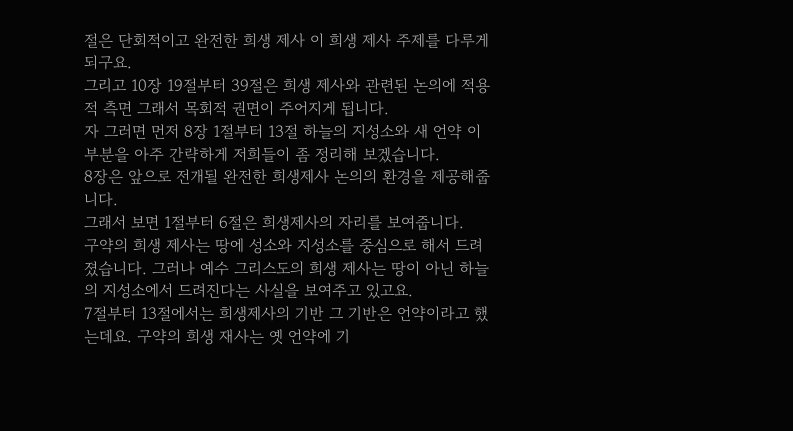절은 단회적이고 완전한 희생 제사 이 희생 제사 주제를 다루게 되구요.
그리고 10장 19절부터 39절은 희생 제사와 관련된 논의에 적용적 측면 그래서 목회적 권면이 주어지게 됩니다.
자 그러면 먼저 8장 1절부터 13절 하늘의 지성소와 새 언약 이 부분을 아주 간략하게 저희들이 좀 정리해 보겠습니다.
8장은 앞으로 전개될 완전한 희생제사 논의의 환경을 제공해줍니다.
그래서 보면 1절부터 6절은 희생제사의 자리를 보여줍니다.
구약의 희생 제사는 땅에 성소와 지성소를 중심으로 해서 드려졌습니다. 그러나 예수 그리스도의 희생 제사는 땅이 아닌 하늘의 지성소에서 드려진다는 사실을 보여주고 있고요.
7절부터 13절에서는 희생제사의 기반 그 기반은 언약이라고 했는데요. 구약의 희생 재사는 옛 언약에 기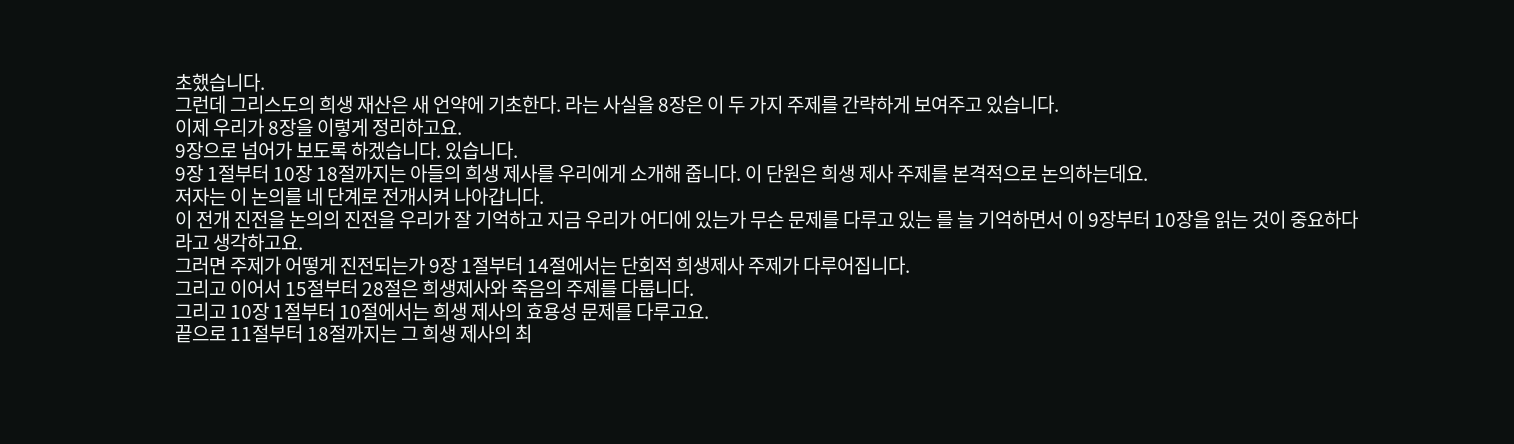초했습니다.
그런데 그리스도의 희생 재산은 새 언약에 기초한다. 라는 사실을 8장은 이 두 가지 주제를 간략하게 보여주고 있습니다.
이제 우리가 8장을 이렇게 정리하고요.
9장으로 넘어가 보도록 하겠습니다. 있습니다.
9장 1절부터 10장 18절까지는 아들의 희생 제사를 우리에게 소개해 줍니다. 이 단원은 희생 제사 주제를 본격적으로 논의하는데요.
저자는 이 논의를 네 단계로 전개시켜 나아갑니다.
이 전개 진전을 논의의 진전을 우리가 잘 기억하고 지금 우리가 어디에 있는가 무슨 문제를 다루고 있는 를 늘 기억하면서 이 9장부터 10장을 읽는 것이 중요하다 라고 생각하고요.
그러면 주제가 어떻게 진전되는가 9장 1절부터 14절에서는 단회적 희생제사 주제가 다루어집니다.
그리고 이어서 15절부터 28절은 희생제사와 죽음의 주제를 다룹니다.
그리고 10장 1절부터 10절에서는 희생 제사의 효용성 문제를 다루고요.
끝으로 11절부터 18절까지는 그 희생 제사의 최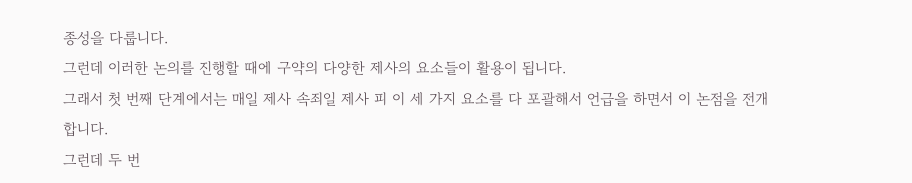종성을 다룹니다.
그런데 이러한 논의를 진행할 때에 구약의 다양한 제사의 요소들이 활용이 됩니다.
그래서 첫 번째 단계에서는 매일 제사 속죄일 제사 피 이 세 가지 요소를 다 포괄해서 언급을 하면서 이 논점을 전개합니다.
그런데 두 번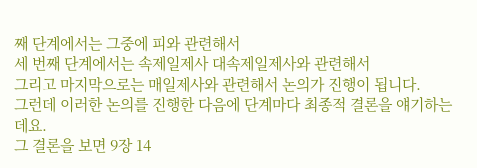째 단계에서는 그중에 피와 관련해서
세 번째 단계에서는 속제일제사 대속제일제사와 관련해서
그리고 마지막으로는 매일제사와 관련해서 논의가 진행이 됩니다.
그런데 이러한 논의를 진행한 다음에 단계마다 최종적 결론을 얘기하는데요.
그 결론을 보면 9장 14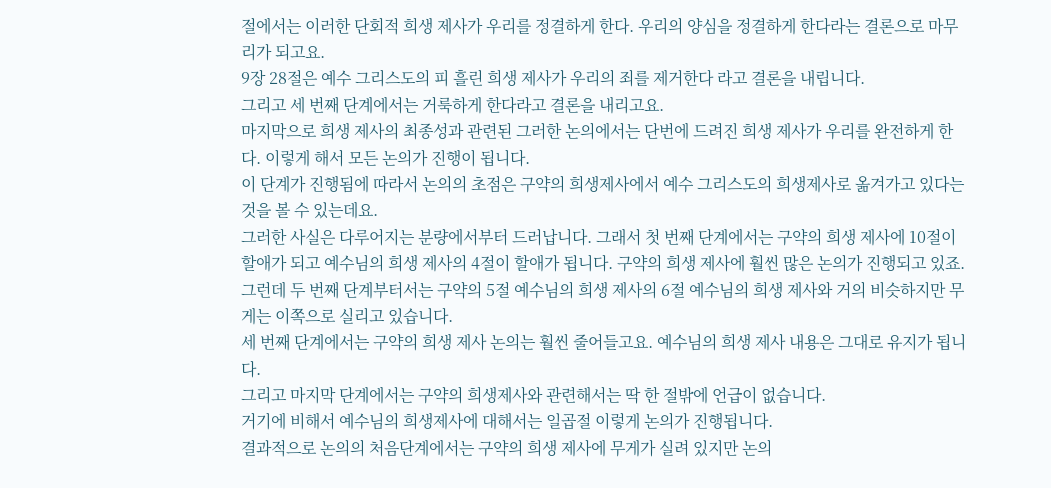절에서는 이러한 단회적 희생 제사가 우리를 정결하게 한다. 우리의 양심을 정결하게 한다라는 결론으로 마무리가 되고요.
9장 28절은 예수 그리스도의 피 흘린 희생 제사가 우리의 죄를 제거한다 라고 결론을 내립니다.
그리고 세 번째 단계에서는 거룩하게 한다라고 결론을 내리고요.
마지막으로 희생 제사의 최종성과 관련된 그러한 논의에서는 단번에 드려진 희생 제사가 우리를 완전하게 한다. 이렇게 해서 모든 논의가 진행이 됩니다.
이 단계가 진행됨에 따라서 논의의 초점은 구약의 희생제사에서 예수 그리스도의 희생제사로 옮겨가고 있다는 것을 볼 수 있는데요.
그러한 사실은 다루어지는 분량에서부터 드러납니다. 그래서 첫 번째 단계에서는 구약의 희생 제사에 10절이 할애가 되고 예수님의 희생 제사의 4절이 할애가 됩니다. 구약의 희생 제사에 훨씬 많은 논의가 진행되고 있죠.
그런데 두 번째 단계부터서는 구약의 5절 예수님의 희생 제사의 6절 예수님의 희생 제사와 거의 비슷하지만 무게는 이쪽으로 실리고 있습니다.
세 번째 단계에서는 구약의 희생 제사 논의는 훨씬 줄어들고요. 예수님의 희생 제사 내용은 그대로 유지가 됩니다.
그리고 마지막 단계에서는 구약의 희생제사와 관련해서는 딱 한 절밖에 언급이 없습니다.
거기에 비해서 예수님의 희생제사에 대해서는 일곱절 이렇게 논의가 진행됩니다.
결과적으로 논의의 처음단계에서는 구약의 희생 제사에 무게가 실려 있지만 논의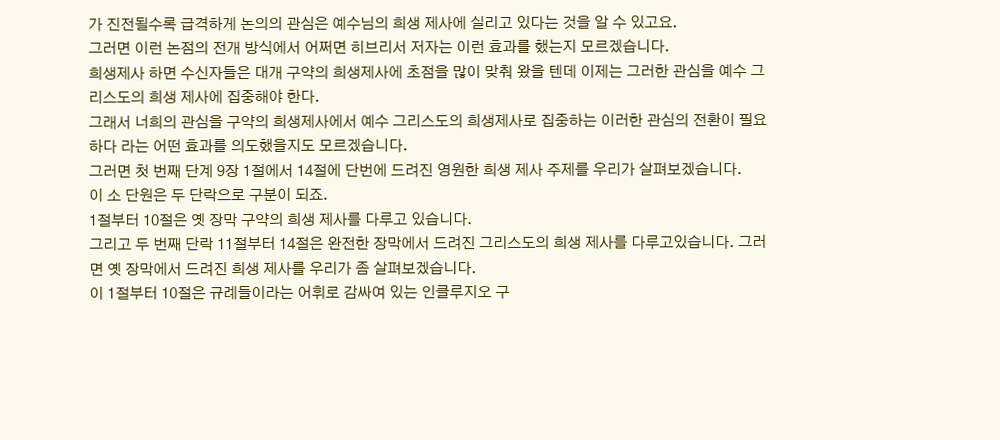가 진전될수록 급격하게 논의의 관심은 예수님의 희생 제사에 실리고 있다는 것을 알 수 있고요.
그러면 이런 논점의 전개 방식에서 어쩌면 히브리서 저자는 이런 효과를 했는지 모르겠습니다.
희생제사 하면 수신자들은 대개 구약의 희생제사에 초점을 많이 맞춰 왔을 텐데 이제는 그러한 관심을 예수 그리스도의 희생 제사에 집중해야 한다.
그래서 너희의 관심을 구약의 희생제사에서 예수 그리스도의 희생제사로 집중하는 이러한 관심의 전환이 필요하다 라는 어떤 효과를 의도했을지도 모르겠습니다.
그러면 첫 번째 단계 9장 1절에서 14절에 단번에 드려진 영원한 희생 제사 주제를 우리가 살펴보겠습니다.
이 소 단원은 두 단락으로 구분이 되죠.
1절부터 10절은 옛 장막 구약의 희생 제사를 다루고 있습니다.
그리고 두 번째 단락 11절부터 14절은 완전한 장막에서 드려진 그리스도의 희생 제사를 다루고있습니다. 그러면 옛 장막에서 드려진 희생 제사를 우리가 좀 살펴보겠습니다.
이 1절부터 10절은 규례들이라는 어휘로 감싸여 있는 인클루지오 구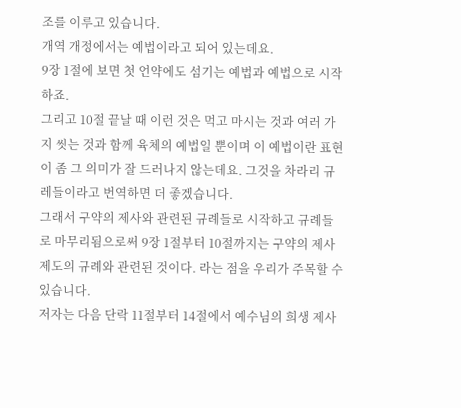조를 이루고 있습니다.
개역 개정에서는 예법이라고 되어 있는데요.
9장 1절에 보면 첫 언약에도 섬기는 예법과 예법으로 시작하죠.
그리고 10절 끝날 때 이런 것은 먹고 마시는 것과 여러 가지 씻는 것과 함께 육체의 예법일 뿐이며 이 예법이란 표현이 좀 그 의미가 잘 드러나지 않는데요. 그것을 차라리 규레들이라고 번역하면 더 좋겠습니다.
그래서 구약의 제사와 관련된 규례들로 시작하고 규례들로 마무리됨으로써 9장 1절부터 10절까지는 구약의 제사제도의 규례와 관련된 것이다. 라는 점을 우리가 주목할 수 있습니다.
저자는 다음 단락 11절부터 14절에서 예수님의 희생 제사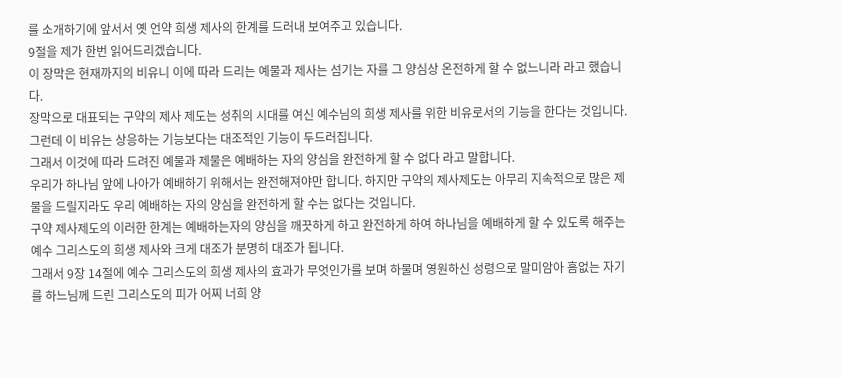를 소개하기에 앞서서 옛 언약 희생 제사의 한계를 드러내 보여주고 있습니다.
9절을 제가 한번 읽어드리겠습니다.
이 장막은 현재까지의 비유니 이에 따라 드리는 예물과 제사는 섬기는 자를 그 양심상 온전하게 할 수 없느니라 라고 했습니다.
장막으로 대표되는 구약의 제사 제도는 성취의 시대를 여신 예수님의 희생 제사를 위한 비유로서의 기능을 한다는 것입니다.
그런데 이 비유는 상응하는 기능보다는 대조적인 기능이 두드러집니다.
그래서 이것에 따라 드려진 예물과 제물은 예배하는 자의 양심을 완전하게 할 수 없다 라고 말합니다.
우리가 하나님 앞에 나아가 예배하기 위해서는 완전해져야만 합니다. 하지만 구약의 제사제도는 아무리 지속적으로 많은 제물을 드릴지라도 우리 예배하는 자의 양심을 완전하게 할 수는 없다는 것입니다.
구약 제사제도의 이러한 한계는 예배하는자의 양심을 깨끗하게 하고 완전하게 하여 하나님을 예배하게 할 수 있도록 해주는 예수 그리스도의 희생 제사와 크게 대조가 분명히 대조가 됩니다.
그래서 9장 14절에 예수 그리스도의 희생 제사의 효과가 무엇인가를 보며 하물며 영원하신 성령으로 말미암아 흠없는 자기를 하느님께 드린 그리스도의 피가 어찌 너희 양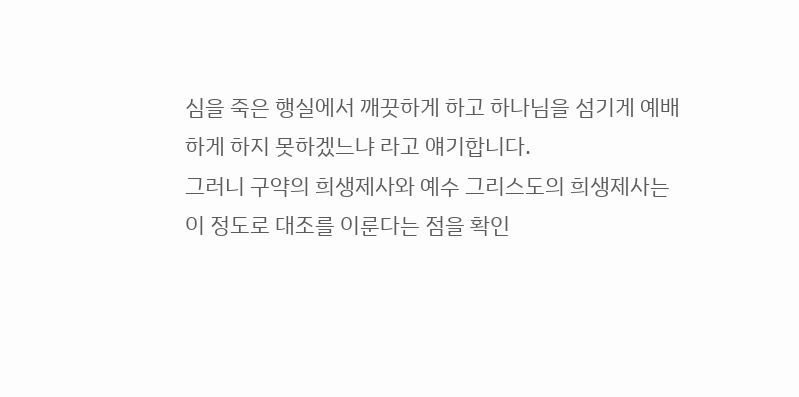심을 죽은 행실에서 깨끗하게 하고 하나님을 섬기게 예배하게 하지 못하겠느냐 라고 얘기합니다.
그러니 구약의 희생제사와 예수 그리스도의 희생제사는 이 정도로 대조를 이룬다는 점을 확인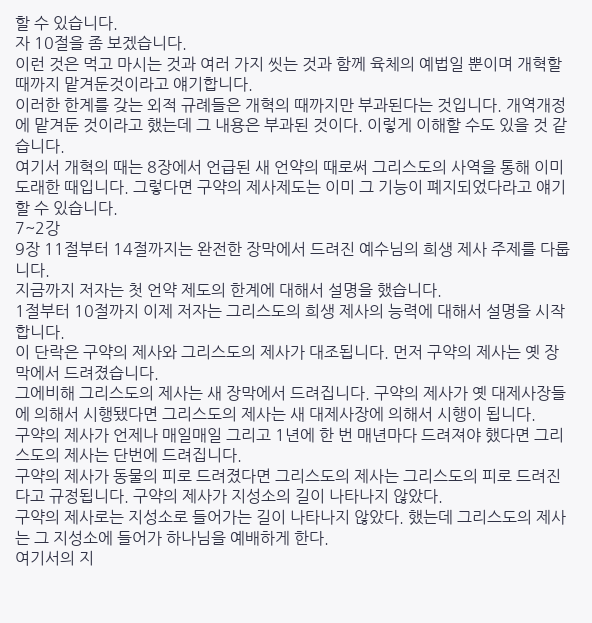할 수 있습니다.
자 10절을 좀 보겠습니다.
이런 것은 먹고 마시는 것과 여러 가지 씻는 것과 함께 육체의 예법일 뿐이며 개혁할 때까지 맡겨둔것이라고 얘기합니다.
이러한 한계를 갖는 외적 규례들은 개혁의 때까지만 부과된다는 것입니다. 개역개정에 맡겨둔 것이라고 했는데 그 내용은 부과된 것이다. 이렇게 이해할 수도 있을 것 같습니다.
여기서 개혁의 때는 8장에서 언급된 새 언약의 때로써 그리스도의 사역을 통해 이미 도래한 때입니다. 그렇다면 구약의 제사제도는 이미 그 기능이 폐지되었다라고 얘기할 수 있습니다.
7~2강
9장 11절부터 14절까지는 완전한 장막에서 드려진 예수님의 희생 제사 주제를 다룹니다.
지금까지 저자는 첫 언약 제도의 한계에 대해서 설명을 했습니다.
1절부터 10절까지 이제 저자는 그리스도의 희생 제사의 능력에 대해서 설명을 시작합니다.
이 단락은 구약의 제사와 그리스도의 제사가 대조됩니다. 먼저 구약의 제사는 옛 장막에서 드려졌습니다.
그에비해 그리스도의 제사는 새 장막에서 드려집니다. 구약의 제사가 옛 대제사장들에 의해서 시행됐다면 그리스도의 제사는 새 대제사장에 의해서 시행이 됩니다.
구약의 제사가 언제나 매일매일 그리고 1년에 한 번 매년마다 드려져야 했다면 그리스도의 제사는 단번에 드려집니다.
구약의 제사가 동물의 피로 드려졌다면 그리스도의 제사는 그리스도의 피로 드려진다고 규정됩니다. 구약의 제사가 지성소의 길이 나타나지 않았다.
구약의 제사로는 지성소로 들어가는 길이 나타나지 않았다. 했는데 그리스도의 제사는 그 지성소에 들어가 하나님을 예배하게 한다.
여기서의 지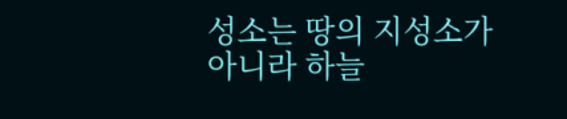성소는 땅의 지성소가 아니라 하늘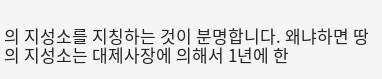의 지성소를 지칭하는 것이 분명합니다. 왜냐하면 땅의 지성소는 대제사장에 의해서 1년에 한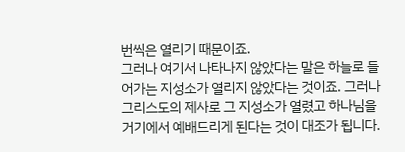번씩은 열리기 때문이죠.
그러나 여기서 나타나지 않았다는 말은 하늘로 들어가는 지성소가 열리지 않았다는 것이죠. 그러나 그리스도의 제사로 그 지성소가 열렸고 하나님을 거기에서 예배드리게 된다는 것이 대조가 됩니다.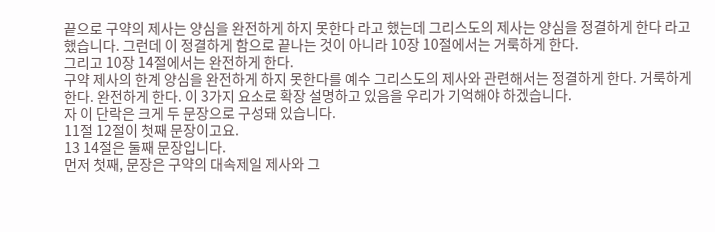끝으로 구약의 제사는 양심을 완전하게 하지 못한다 라고 했는데 그리스도의 제사는 양심을 정결하게 한다 라고 했습니다. 그런데 이 정결하게 함으로 끝나는 것이 아니라 10장 10절에서는 거룩하게 한다.
그리고 10장 14절에서는 완전하게 한다.
구약 제사의 한계 양심을 완전하게 하지 못한다를 예수 그리스도의 제사와 관련해서는 정결하게 한다. 거룩하게 한다. 완전하게 한다. 이 3가지 요소로 확장 설명하고 있음을 우리가 기억해야 하겠습니다.
자 이 단락은 크게 두 문장으로 구성돼 있습니다.
11절 12절이 첫째 문장이고요.
13 14절은 둘째 문장입니다.
먼저 첫째, 문장은 구약의 대속제일 제사와 그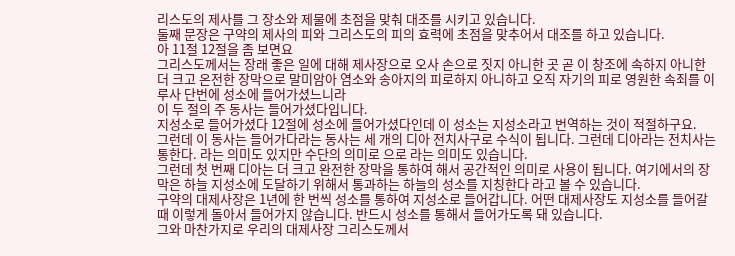리스도의 제사를 그 장소와 제물에 초점을 맞춰 대조를 시키고 있습니다.
둘째 문장은 구약의 제사의 피와 그리스도의 피의 효력에 초점을 맞추어서 대조를 하고 있습니다.
아 11절 12절을 좀 보면요
그리스도께서는 장래 좋은 일에 대해 제사장으로 오사 손으로 짓지 아니한 곳 곧 이 창조에 속하지 아니한 더 크고 온전한 장막으로 말미암아 염소와 송아지의 피로하지 아니하고 오직 자기의 피로 영원한 속죄를 이루사 단번에 성소에 들어가셨느니라
이 두 절의 주 동사는 들어가셨다입니다.
지성소로 들어가셨다 12절에 성소에 들어가셨다인데 이 성소는 지성소라고 번역하는 것이 적절하구요.
그런데 이 동사는 들어가다라는 동사는 세 개의 디아 전치사구로 수식이 됩니다. 그런데 디아라는 전치사는 통한다. 라는 의미도 있지만 수단의 의미로 으로 라는 의미도 있습니다.
그런데 첫 번째 디아는 더 크고 완전한 장막을 통하여 해서 공간적인 의미로 사용이 됩니다. 여기에서의 장막은 하늘 지성소에 도달하기 위해서 통과하는 하늘의 성소를 지칭한다 라고 볼 수 있습니다.
구약의 대제사장은 1년에 한 번씩 성소를 통하여 지성소로 들어갑니다. 어떤 대제사장도 지성소를 들어갈 때 이렇게 돌아서 들어가지 않습니다. 반드시 성소를 통해서 들어가도록 돼 있습니다.
그와 마찬가지로 우리의 대제사장 그리스도께서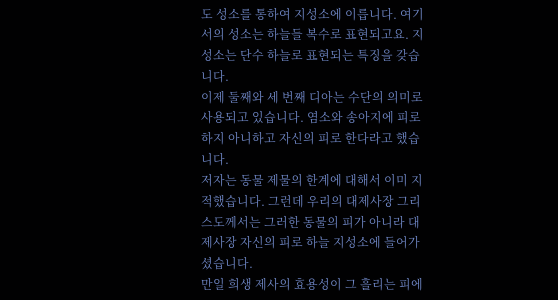도 성소를 통하여 지성소에 이릅니다. 여기서의 성소는 하늘들 복수로 표현되고요. 지성소는 단수 하늘로 표현되는 특징을 갖습니다.
이제 둘째와 세 번째 디아는 수단의 의미로 사용되고 있습니다. 염소와 송아지에 피로 하지 아니하고 자신의 피로 한다라고 했습니다.
저자는 동물 제물의 한계에 대해서 이미 지적했습니다. 그런데 우리의 대제사장 그리스도께서는 그러한 동물의 피가 아니라 대제사장 자신의 피로 하늘 지성소에 들어가셨습니다.
만일 희생 제사의 효용성이 그 흘리는 피에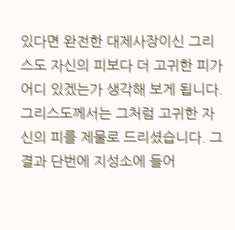있다면 완전한 대제사장이신 그리스도 자신의 피보다 더 고귀한 피가 어디 있겠는가 생각해 보게 됩니다.
그리스도께서는 그처럼 고귀한 자신의 피를 제물로 드리셨습니다. 그 결과 단번에 지성소에 들어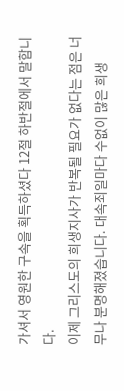가셔서 영원한 구속을 획득하셨다 12절 하반절에서 말합니다.
이제 그리스도의 희생지사가 반복될 필요가 없다는 점은 너무나 분명해졌습니다. 대속죄일마다 수없이 많은 희생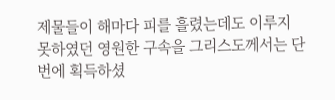제물들이 해마다 피를 흘렸는데도 이루지 못하였던 영원한 구속을 그리스도께서는 단번에 획득하셨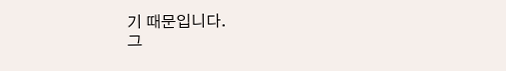기 때문입니다.
그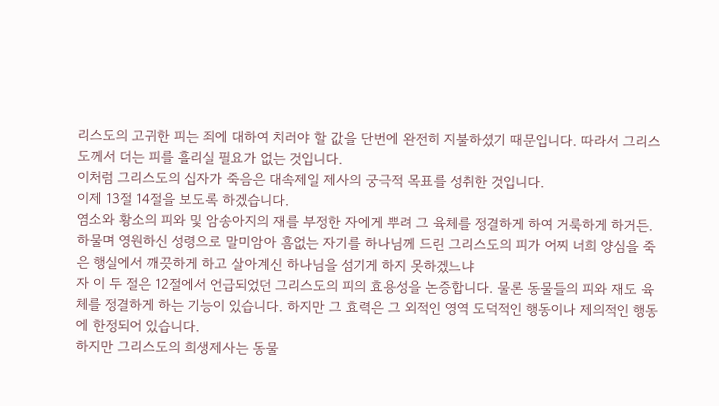리스도의 고귀한 피는 죄에 대하여 치러야 할 값을 단번에 완전히 지불하셨기 때문입니다. 따라서 그리스도께서 더는 피를 흘리실 필요가 없는 것입니다.
이처럼 그리스도의 십자가 죽음은 대속제일 제사의 궁극적 목표를 성취한 것입니다.
이제 13절 14절을 보도록 하겠습니다.
염소와 황소의 피와 및 암송아지의 재를 부정한 자에게 뿌려 그 육체를 정결하게 하여 거룩하게 하거든.
하물며 영원하신 성령으로 말미암아 흠없는 자기를 하나님께 드린 그리스도의 피가 어찌 너희 양심을 죽은 행실에서 깨끗하게 하고 살아계신 하나님을 섬기게 하지 못하겠느냐
자 이 두 절은 12절에서 언급되었던 그리스도의 피의 효용성을 논증합니다. 물론 동물들의 피와 재도 육체를 정결하게 하는 기능이 있습니다. 하지만 그 효력은 그 외적인 영역 도덕적인 행동이나 제의적인 행동에 한정되어 있습니다.
하지만 그리스도의 희생제사는 동물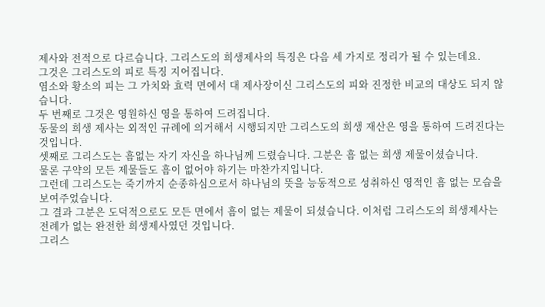제사와 전적으로 다르습니다. 그리스도의 희생제사의 특징은 다음 세 가지로 정리가 될 수 있는데요.
그것은 그리스도의 피로 특징 지어집니다.
염소와 황소의 피는 그 가치와 효력 면에서 대 제사장이신 그리스도의 피와 진정한 비교의 대상도 되지 않습니다.
두 번째로 그것은 영원하신 영을 통하여 드려집니다.
동물의 희생 제사는 외적인 규례에 의거해서 시행되지만 그리스도의 희생 재산은 영을 통하여 드려진다는 것입니다.
셋째로 그리스도는 흠없는 자기 자신을 하나님께 드렸습니다. 그분은 흠 없는 희생 제물이셨습니다.
물론 구약의 모든 제물들도 흠이 없어야 하기는 마찬가지입니다.
그런데 그리스도는 죽기까지 순종하심으로서 하나님의 뜻을 능동적으로 성취하신 영적인 흠 없는 모습을 보여주었습니다.
그 결과 그분은 도덕적으로도 모든 면에서 흠이 없는 제물이 되셨습니다. 이처럼 그리스도의 희생제사는 전례가 없는 완전한 희생제사였던 것입니다.
그리스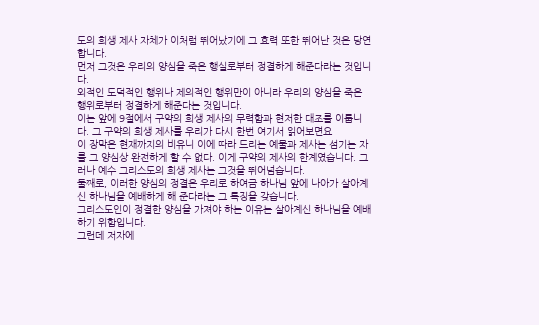도의 희생 제사 자체가 이처럼 뛰어났기에 그 효력 또한 뛰어난 것은 당연합니다.
먼저 그것은 우리의 양심을 죽은 행실로부터 정결하게 해준다라는 것입니다.
외적인 도덕적인 행위나 제의적인 행위만이 아니라 우리의 양심을 죽은 행위로부터 정결하게 해준다는 것입니다.
이는 앞에 9절에서 구약의 희생 제사의 무력함과 현저한 대조를 이룹니다. 그 구약의 희생 제사를 우리가 다시 한번 여기서 읽어보면요
이 장막은 현재까지의 비유니 이에 따라 드리는 예물과 제사는 섬기는 자를 그 양심상 완전하게 할 수 없다. 이게 구약의 제사의 한계였습니다. 그러나 예수 그리스도의 희생 제사는 그것을 뛰어넘습니다.
둘째로, 이러한 양심의 정결은 우리로 하여금 하나님 앞에 나아가 살아계신 하나님을 예배하게 해 준다라는 그 특징을 갖습니다.
그리스도인이 정결한 양심을 가져야 하는 이유는 살아계신 하나님을 예배하기 위함입니다.
그런데 저자에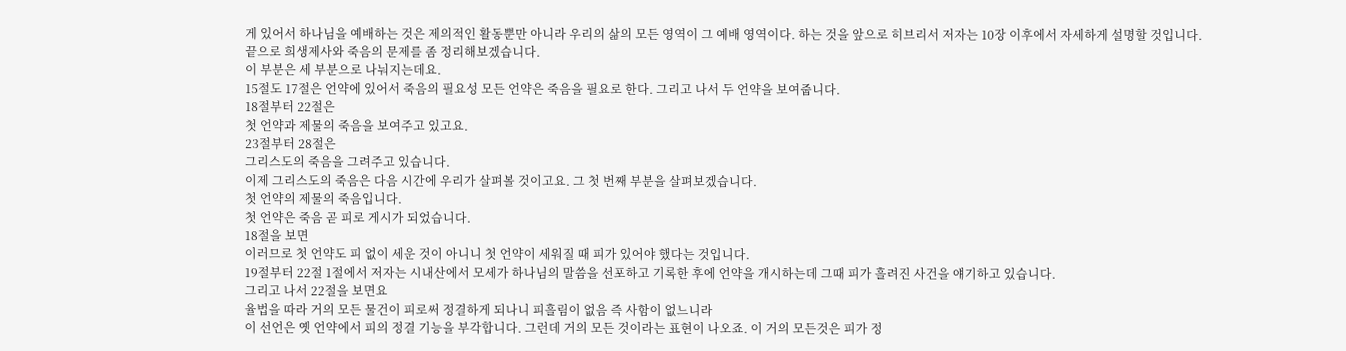게 있어서 하나님을 예배하는 것은 제의적인 활동뿐만 아니라 우리의 삶의 모든 영역이 그 예배 영역이다. 하는 것을 앞으로 히브리서 저자는 10장 이후에서 자세하게 설명할 것입니다.
끝으로 희생제사와 죽음의 문제를 좀 정리해보겠습니다.
이 부분은 세 부분으로 나눠지는데요.
15절도 17절은 언약에 있어서 죽음의 필요성 모든 언약은 죽음을 필요로 한다. 그리고 나서 두 언약을 보여줍니다.
18절부터 22절은
첫 언약과 제물의 죽음을 보여주고 있고요.
23절부터 28절은
그리스도의 죽음을 그려주고 있습니다.
이제 그리스도의 죽음은 다음 시간에 우리가 살펴볼 것이고요. 그 첫 번째 부분을 살펴보겠습니다.
첫 언약의 제물의 죽음입니다.
첫 언약은 죽음 곧 피로 게시가 되었습니다.
18절을 보면
이러므로 첫 언약도 피 없이 세운 것이 아니니 첫 언약이 세워질 때 피가 있어야 했다는 것입니다.
19절부터 22절 1절에서 저자는 시내산에서 모세가 하나님의 말씀을 선포하고 기록한 후에 언약을 개시하는데 그때 피가 흘려진 사건을 얘기하고 있습니다.
그리고 나서 22절을 보면요
율법을 따라 거의 모든 물건이 피로써 정결하게 되나니 피흘림이 없음 즉 사함이 없느니라
이 선언은 옛 언약에서 피의 정결 기능을 부각합니다. 그런데 거의 모든 것이라는 표현이 나오죠. 이 거의 모든것은 피가 정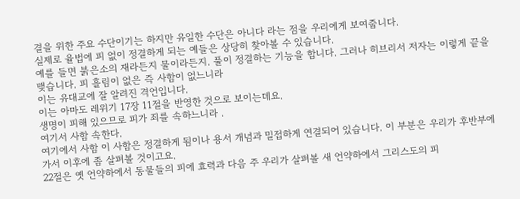결을 위한 주요 수단이기는 하지만 유일한 수단은 아니다 라는 점을 우리에게 보여줍니다.
실제로 율법에 피 없이 정결하게 되는 예들은 상당히 찾아볼 수 있습니다.
예를 들면 붉은소의 재라든지 물이라든지. 풀이 정결하는 기능을 합니다. 그러나 히브리서 저자는 이렇게 끝을 맺습니다. 피 흘림이 없은 즉 사함이 없느니라
이는 유대교에 잘 알려진 격언입니다.
이는 아마도 레위기 17장 11절을 반영한 것으로 보이는데요.
생명이 피해 있으므로 피가 죄를 속하느니라 .
여기서 사함 속한다.
여기에서 사함 이 사함은 정결하게 됨이나 용서 개념과 밀접하게 연결되어 있습니다. 이 부분은 우리가 후반부에 가서 이후에 좀 살펴볼 것이고요.
22절은 옛 언약하에서 동물들의 피에 효력과 다음 주 우리가 살펴볼 새 언약하에서 그리스도의 피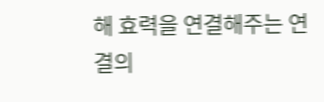해 효력을 연결해주는 연결의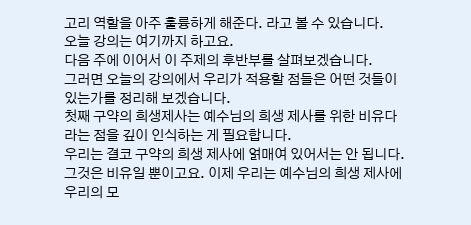고리 역할을 아주 훌륭하게 해준다. 라고 볼 수 있습니다.
오늘 강의는 여기까지 하고요.
다음 주에 이어서 이 주제의 후반부를 살펴보겠습니다.
그러면 오늘의 강의에서 우리가 적용할 점들은 어떤 것들이 있는가를 정리해 보겠습니다.
첫째 구약의 희생제사는 예수님의 희생 제사를 위한 비유다 라는 점을 깊이 인식하는 게 필요합니다.
우리는 결코 구약의 희생 제사에 얽매여 있어서는 안 됩니다. 그것은 비유일 뿐이고요. 이제 우리는 예수님의 희생 제사에 우리의 모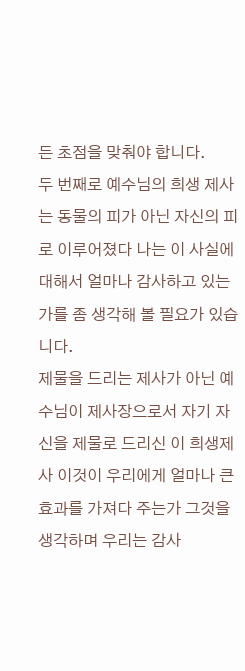든 초점을 맞춰야 합니다.
두 번째로 예수님의 희생 제사는 동물의 피가 아닌 자신의 피로 이루어졌다 나는 이 사실에 대해서 얼마나 감사하고 있는가를 좀 생각해 볼 필요가 있습니다.
제물을 드리는 제사가 아닌 예수님이 제사장으로서 자기 자신을 제물로 드리신 이 희생제사 이것이 우리에게 얼마나 큰 효과를 가져다 주는가 그것을 생각하며 우리는 감사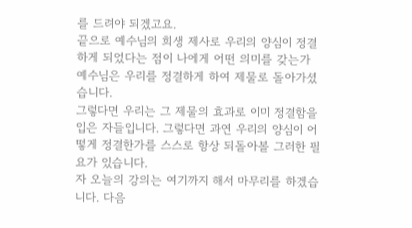를 드려야 되겠고요.
끝으로 예수님의 희생 제사로 우리의 양심이 정결하게 되었다는 점이 나에게 어떤 의미를 갖는가 예수님은 우리를 정결하게 하여 제물로 돌아가셨습니다.
그렇다면 우리는 그 제물의 효과로 이미 정결함을 입은 자들입니다. 그렇다면 과연 우리의 양심이 어떻게 정결한가를 스스로 항상 되돌아볼 그러한 필요가 있습니다.
자 오늘의 강의는 여기까지 해서 마무리를 하겠습니다. 다음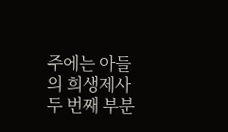주에는 아들의 희생제사 두 번째 부분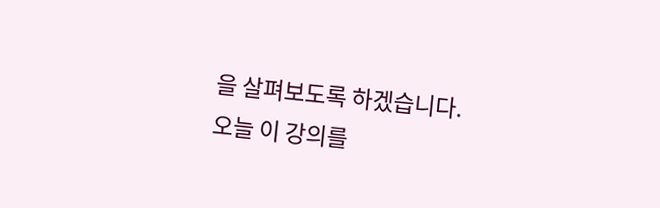을 살펴보도록 하겠습니다.
오늘 이 강의를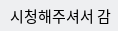시청해주셔서 감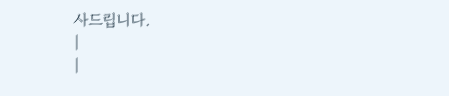사드립니다.
|
|